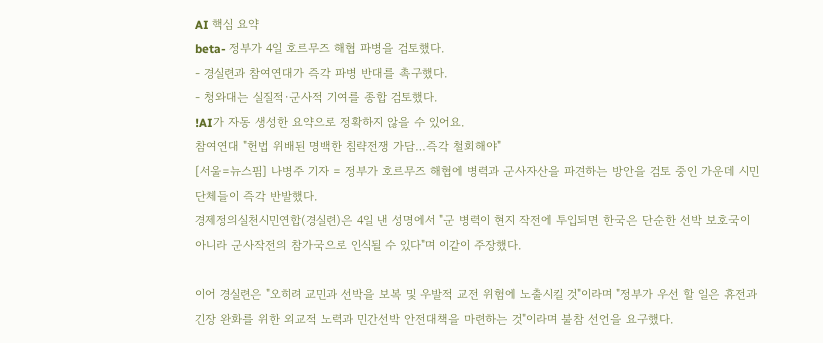AI 핵심 요약
beta- 정부가 4일 호르무즈 해협 파병을 검토했다.
- 경실련과 참여연대가 즉각 파병 반대를 촉구했다.
- 청와대는 실질적·군사적 기여를 종합 검토했다.
!AI가 자동 생성한 요약으로 정확하지 않을 수 있어요.
참여연대 "헌법 위배된 명백한 침략전쟁 가담…즉각 철회해야"
[서울=뉴스핌] 나병주 기자 = 정부가 호르무즈 해협에 병력과 군사자산을 파견하는 방안을 검토 중인 가운데 시민단체들이 즉각 반발했다.
경제정의실천시민연합(경실련)은 4일 낸 성명에서 "군 병력이 현지 작전에 투입되면 한국은 단순한 선박 보호국이 아니라 군사작전의 참가국으로 인식될 수 있다"며 이같이 주장했다.

이어 경실련은 "오히려 교민과 선박을 보복 및 우발적 교전 위험에 노출시킬 것"이라며 "정부가 우선 할 일은 휴전과 긴장 완화를 위한 외교적 노력과 민간선박 안전대책을 마련하는 것"이라며 불참 선언을 요구했다.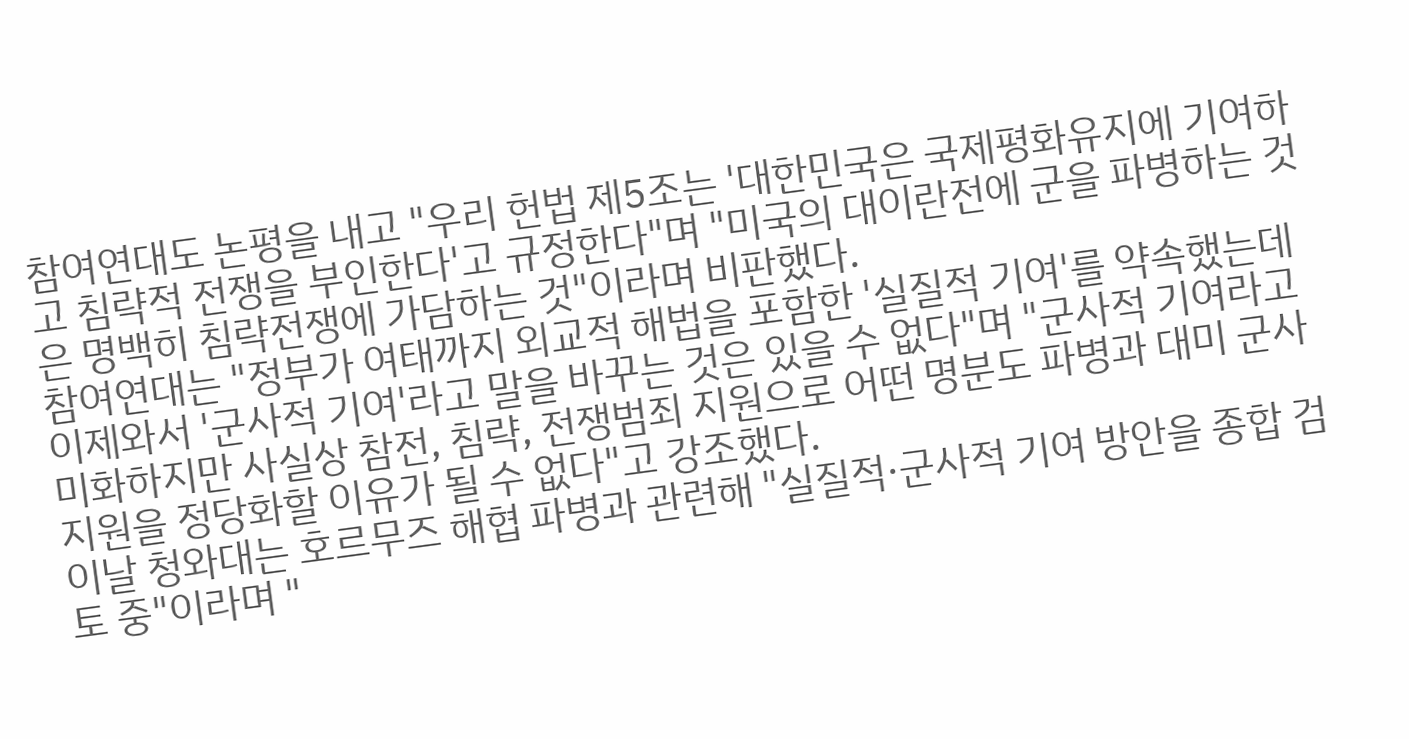참여연대도 논평을 내고 "우리 헌법 제5조는 '대한민국은 국제평화유지에 기여하고 침략적 전쟁을 부인한다'고 규정한다"며 "미국의 대이란전에 군을 파병하는 것은 명백히 침략전쟁에 가담하는 것"이라며 비판했다.
참여연대는 "정부가 여태까지 외교적 해법을 포함한 '실질적 기여'를 약속했는데 이제와서 '군사적 기여'라고 말을 바꾸는 것은 있을 수 없다"며 "군사적 기여라고 미화하지만 사실상 참전, 침략, 전쟁범죄 지원으로 어떤 명분도 파병과 대미 군사지원을 정당화할 이유가 될 수 없다"고 강조했다.
이날 청와대는 호르무즈 해협 파병과 관련해 "실질적·군사적 기여 방안을 종합 검토 중"이라며 "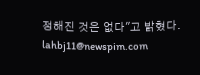정해진 것은 없다"고 밝혔다.
lahbj11@newspim.com